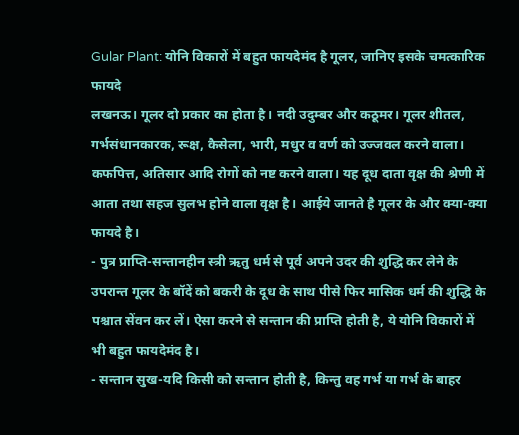Gular Plant: योनि विकारों में बहुत फायदेमंद है गूलर, जानिए इसके चमत्कारिक फायदे
लखनऊ। गूलर दो प्रकार का होता है। नदी उदुम्बर और कठूमर। गूलर शीतल, गर्भसंधानकारक, रूक्ष, कैसेला, भारी, मधुर व वर्ण को उज्जवल करने वाला। कफपित्त, अतिसार आदि रोगों को नष्ट करने वाला। यह दूध दाता वृक्ष की श्रेणी में आता तथा सहज सुलभ होने वाला वृक्ष है। आईये जानते है गूलर के और क्या-क्या फायदे है।
- पुत्र प्राप्ति-सन्तानहीन स्त्री ऋतु धर्म से पूर्व अपने उदर की शुद्धि कर लेने के उपरान्त गूलर के बॉदें को बकरी के दूध के साथ पीसे फिर मासिक धर्म की शुद्धि के पश्चात सेंवन कर लें। ऐसा करने से सन्तान की प्राप्ति होती है, ये योनि विकारों में भी बहुत फायदेमंद है।
- सन्तान सुख-यदि किसी को सन्तान होती है, किन्तु वह गर्भ या गर्भ के बाहर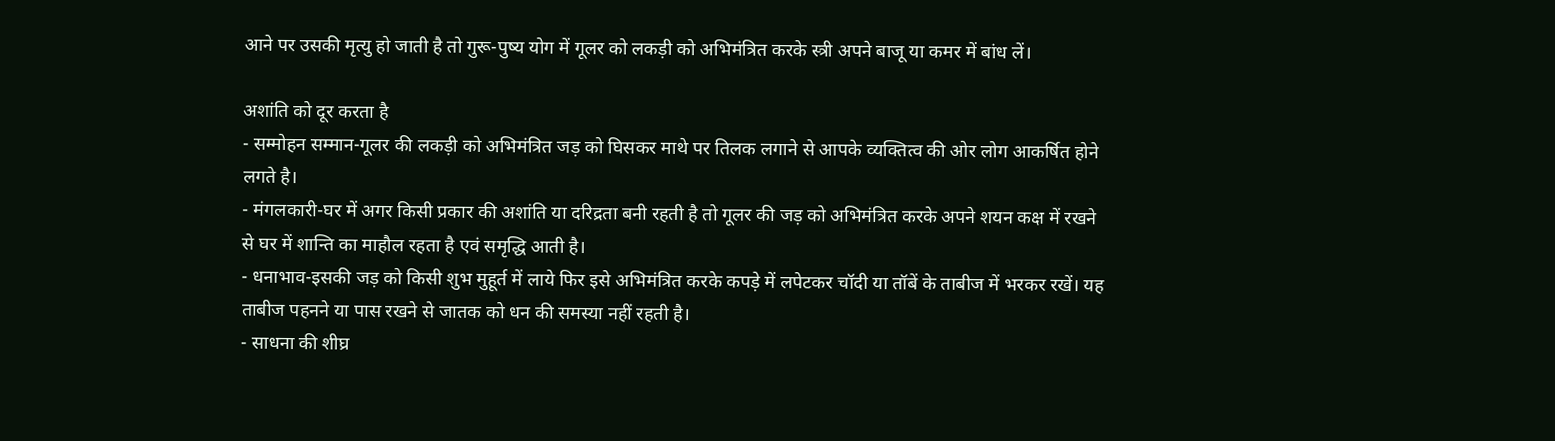आने पर उसकी मृत्यु हो जाती है तो गुरू-पुष्य योग में गूलर को लकड़ी को अभिमंत्रित करके स्त्री अपने बाजू या कमर में बांध लें।

अशांति को दूर करता है
- सम्मोहन सम्मान-गूलर की लकड़ी को अभिमंत्रित जड़ को घिसकर माथे पर तिलक लगाने से आपके व्यक्तित्व की ओर लोग आकर्षित होने लगते है।
- मंगलकारी-घर में अगर किसी प्रकार की अशांति या दरिद्रता बनी रहती है तो गूलर की जड़ को अभिमंत्रित करके अपने शयन कक्ष में रखने से घर में शान्ति का माहौल रहता है एवं समृद्धि आती है।
- धनाभाव-इसकी जड़ को किसी शुभ मुहूर्त में लाये फिर इसे अभिमंत्रित करके कपड़े में लपेटकर चॉदी या तॉबें के ताबीज में भरकर रखें। यह ताबीज पहनने या पास रखने से जातक को धन की समस्या नहीं रहती है।
- साधना की शीघ्र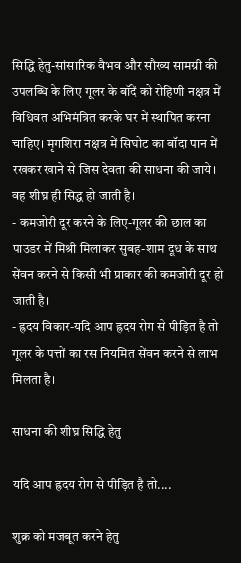सिद्धि हेतु-सांसारिक वैभव और सौख्य सामग्री की उपलब्धि के लिए गूलर के बॉदें को रोहिणी नक्षत्र में विधिवत अभिमंत्रित करके घर में स्थापित करना चाहिए। मृगशिरा नक्षत्र में सिघोट का बॉदा पान में रखकर खाने से जिस देवता की साधना की जाये। वह शीघ्र ही सिद्ध हो जाती है।
- कमजोरी दूर करने के लिए-गूलर की छाल का पाउडर में मिश्री मिलाकर सुबह-शाम दूध के साथ सेंवन करने से किसी भी प्राकार की कमजोरी दूर हो जाती है।
- ह्रदय विकार-यदि आप ह्रदय रोग से पीड़ित है तो गूलर के पत्तों का रस नियमित सेंवन करने से लाभ मिलता है।

साधना की शीघ्र सिद्धि हेतु

यदि आप ह्रदय रोग से पीड़ित है तो....

शुक्र को मजबूत करने हेतु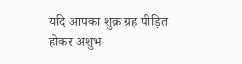यदि आपका शुक्र ग्रह पीड़ित होकर अशुभ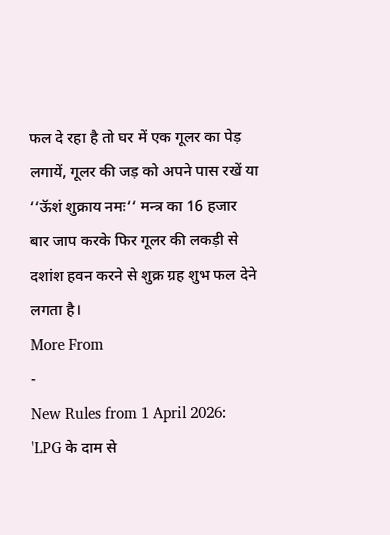फल दे रहा है तो घर में एक गूलर का पेड़ लगायें, गूलर की जड़ को अपने पास रखें या ‘‘ऊॅशं शुक्राय नमः‘‘ मन्त्र का 16 हजार बार जाप करके फिर गूलर की लकड़ी से दशांश हवन करने से शुक्र ग्रह शुभ फल देने लगता है।
More From
-
New Rules from 1 April 2026: 'LPG के दाम से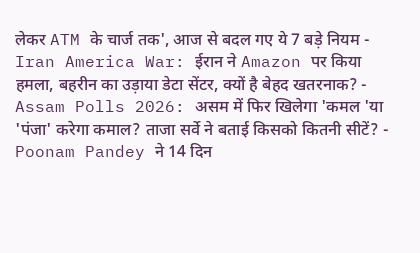लेकर ATM के चार्ज तक', आज से बदल गए ये 7 बड़े नियम -
Iran America War: ईरान ने Amazon पर किया हमला, बहरीन का उड़ाया डेटा सेंटर, क्यों है बेहद खतरनाक? -
Assam Polls 2026: असम में फिर खिलेगा 'कमल 'या 'पंजा' करेगा कमाल? ताजा सर्वे ने बताई किसको कितनी सीटें? -
Poonam Pandey ने 14 दिन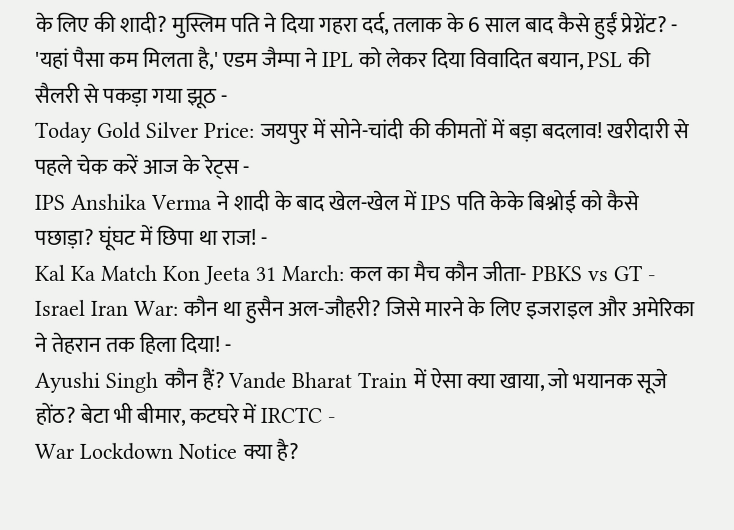के लिए की शादी? मुस्लिम पति ने दिया गहरा दर्द, तलाक के 6 साल बाद कैसे हुईं प्रेग्नेंट? -
'यहां पैसा कम मिलता है,' एडम जैम्पा ने IPL को लेकर दिया विवादित बयान, PSL की सैलरी से पकड़ा गया झूठ -
Today Gold Silver Price: जयपुर में सोने-चांदी की कीमतों में बड़ा बदलाव! खरीदारी से पहले चेक करें आज के रेट्स -
IPS Anshika Verma ने शादी के बाद खेल-खेल में IPS पति केके बिश्नोई को कैसे पछाड़ा? घूंघट में छिपा था राज! -
Kal Ka Match Kon Jeeta 31 March: कल का मैच कौन जीता- PBKS vs GT -
Israel Iran War: कौन था हुसैन अल-जौहरी? जिसे मारने के लिए इजराइल और अमेरिका ने तेहरान तक हिला दिया! -
Ayushi Singh कौन हैं? Vande Bharat Train में ऐसा क्या खाया, जो भयानक सूजे होंठ? बेटा भी बीमार, कटघरे में IRCTC -
War Lockdown Notice क्या है?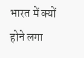भारत में क्यों होने लगा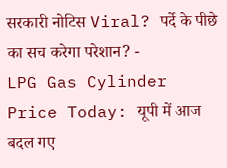सरकारी नोटिस Viral? पर्दे के पीछे का सच करेगा परेशान? -
LPG Gas Cylinder Price Today: यूपी में आज बदल गए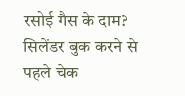रसोई गैस के दाम? सिलेंडर बुक करने से पहले चेक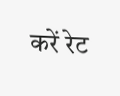करें रेट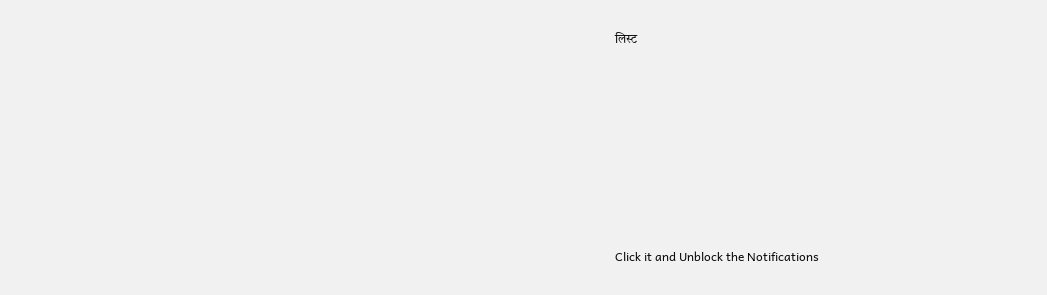लिस्ट












Click it and Unblock the Notifications